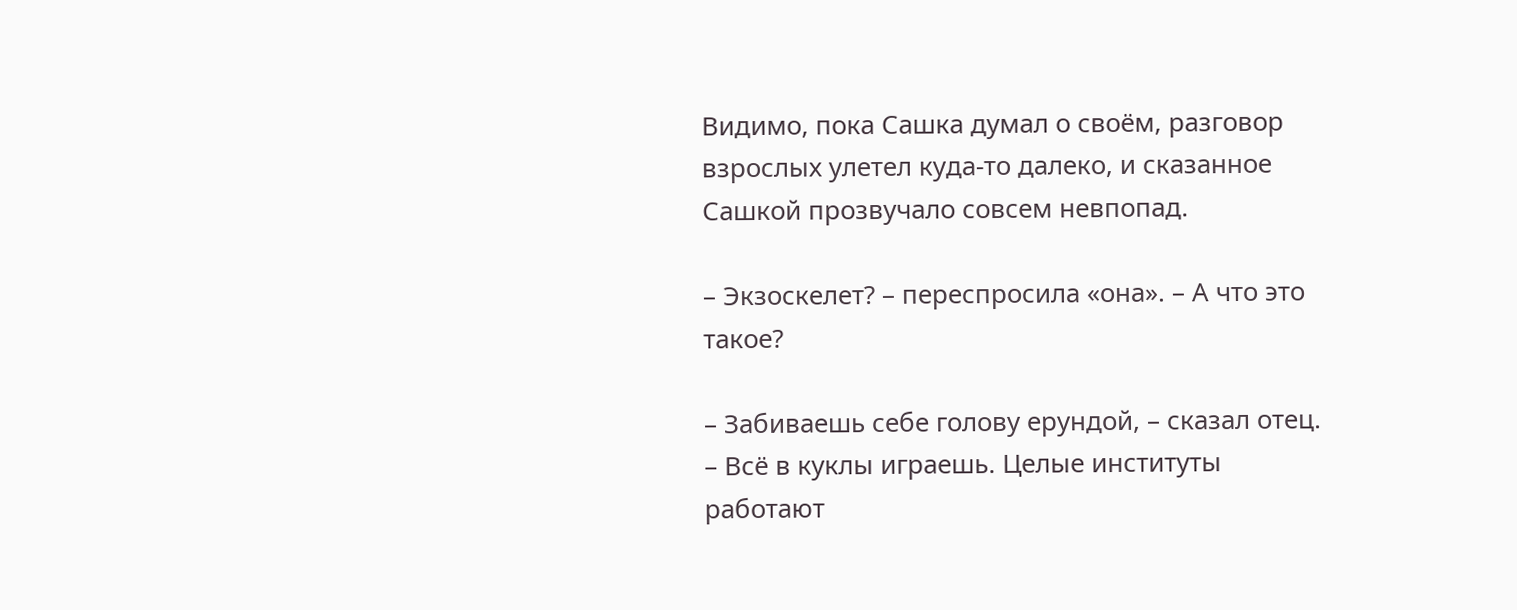Видимо, пока Сашка думал о своём, разговор взрослых улетел куда-то далеко, и сказанное Сашкой прозвучало совсем невпопад.

– Экзоскелет? – переспросила «она». – А что это такое?

– Забиваешь себе голову ерундой, – сказал отец. – Всё в куклы играешь. Целые институты работают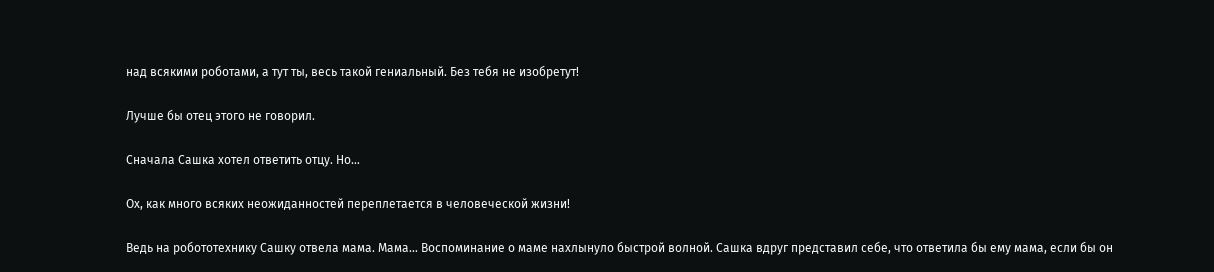над всякими роботами, а тут ты, весь такой гениальный. Без тебя не изобретут!

Лучше бы отец этого не говорил.

Сначала Сашка хотел ответить отцу. Но…

Ох, как много всяких неожиданностей переплетается в человеческой жизни!

Ведь на робототехнику Сашку отвела мама. Мама… Воспоминание о маме нахлынуло быстрой волной. Сашка вдруг представил себе, что ответила бы ему мама, если бы он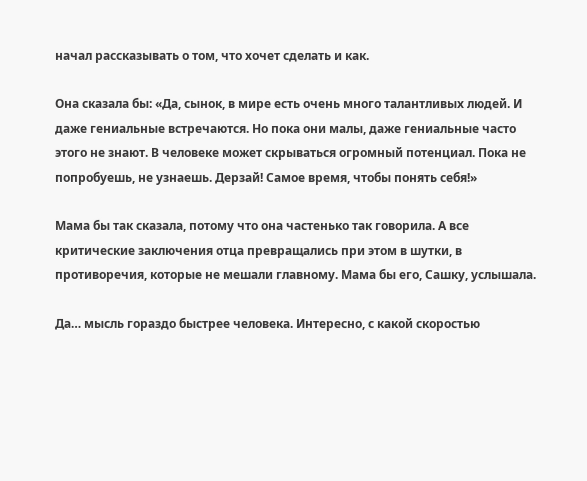начал рассказывать о том, что хочет сделать и как.

Она сказала бы: «Да, сынок, в мире есть очень много талантливых людей. И даже гениальные встречаются. Но пока они малы, даже гениальные часто этого не знают. В человеке может скрываться огромный потенциал. Пока не попробуешь, не узнаешь. Дерзай! Самое время, чтобы понять себя!»

Мама бы так сказала, потому что она частенько так говорила. А все критические заключения отца превращались при этом в шутки, в противоречия, которые не мешали главному. Мама бы его, Сашку, услышала.

Да… мысль гораздо быстрее человека. Интересно, с какой скоростью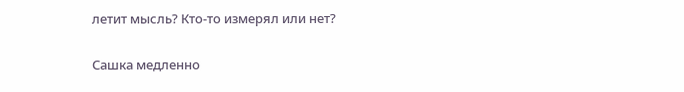летит мысль? Кто-то измерял или нет?

Сашка медленно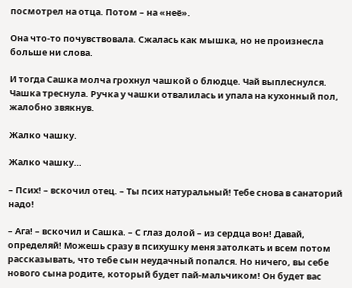посмотрел на отца. Потом – на «неё».

Она что-то почувствовала. Сжалась как мышка, но не произнесла больше ни слова.

И тогда Сашка молча грохнул чашкой о блюдце. Чай выплеснулся. Чашка треснула. Ручка у чашки отвалилась и упала на кухонный пол, жалобно звякнув.

Жалко чашку.

Жалко чашку…

– Псих! – вскочил отец. – Ты псих натуральный! Тебе снова в санаторий надо!

– Ага! – вскочил и Сашка. – С глаз долой – из сердца вон! Давай, определяй! Можешь сразу в психушку меня затолкать и всем потом рассказывать, что тебе сын неудачный попался. Но ничего, вы себе нового сына родите, который будет пай-мальчиком! Он будет вас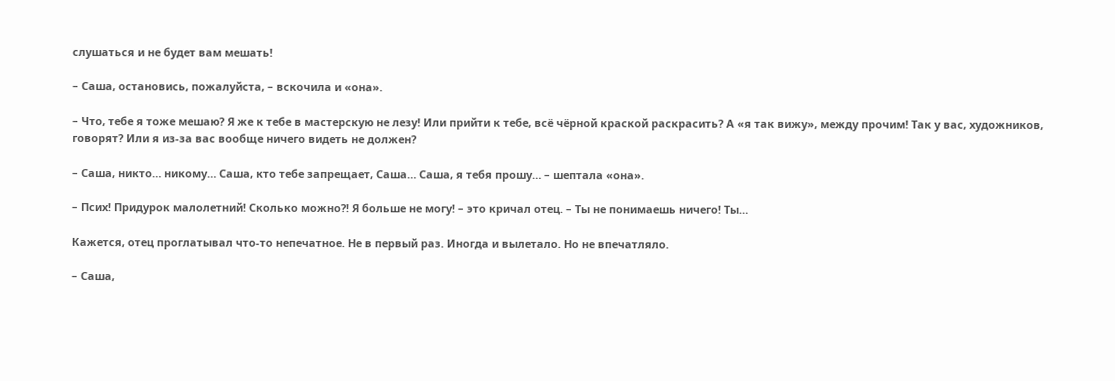слушаться и не будет вам мешать!

– Саша, остановись, пожалуйста, – вскочила и «она».

– Что, тебе я тоже мешаю? Я же к тебе в мастерскую не лезу! Или прийти к тебе, всё чёрной краской раскрасить? А «я так вижу», между прочим! Так у вас, художников, говорят? Или я из-за вас вообще ничего видеть не должен?

– Саша, никто… никому… Саша, кто тебе запрещает, Саша… Саша, я тебя прошу… – шептала «она».

– Псих! Придурок малолетний! Сколько можно?! Я больше не могу! – это кричал отец. – Ты не понимаешь ничего! Ты…

Кажется, отец проглатывал что-то непечатное. Не в первый раз. Иногда и вылетало. Но не впечатляло.

– Саша,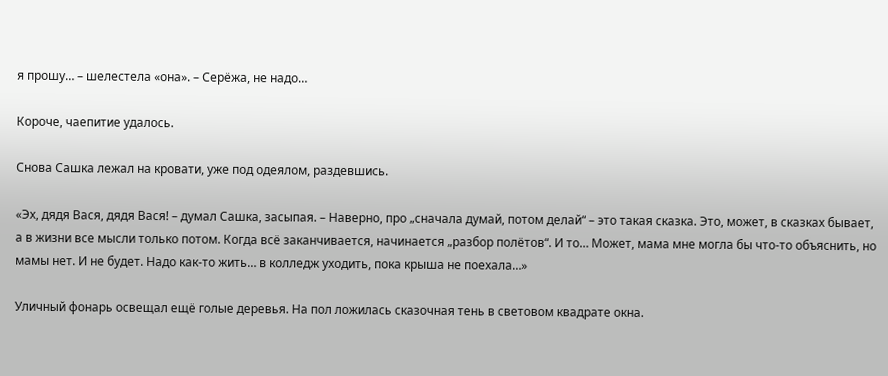я прошу… – шелестела «она». – Серёжа, не надо…

Короче, чаепитие удалось.

Снова Сашка лежал на кровати, уже под одеялом, раздевшись.

«Эх, дядя Вася, дядя Вася! – думал Сашка, засыпая. – Наверно, про „сначала думай, потом делай“ – это такая сказка. Это, может, в сказках бывает, а в жизни все мысли только потом. Когда всё заканчивается, начинается „разбор полётов“. И то… Может, мама мне могла бы что-то объяснить, но мамы нет. И не будет. Надо как-то жить… в колледж уходить, пока крыша не поехала…»

Уличный фонарь освещал ещё голые деревья. На пол ложилась сказочная тень в световом квадрате окна.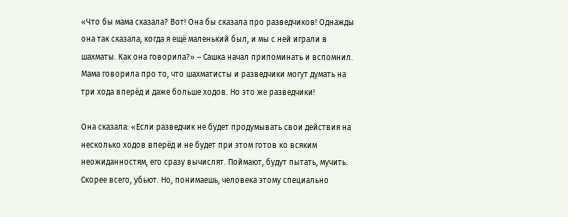«Что бы мама сказала? Вот! Она бы сказала про разведчиков! Однажды она так сказала, когда я ещё маленький был, и мы с ней играли в шахматы. Как она говорила?» – Сашка начал припоминать и вспомнил. Мама говорила про то, что шахматисты и разведчики могут думать на три хода вперёд и даже больше ходов. Но это же разведчики!

Она сказала: «Если разведчик не будет продумывать свои действия на несколько ходов вперёд и не будет при этом готов ко всяким неожиданностям, его сразу вычислят. Поймают, будут пытать, мучить. Скорее всего, убьют. Но, понимаешь, человека этому специально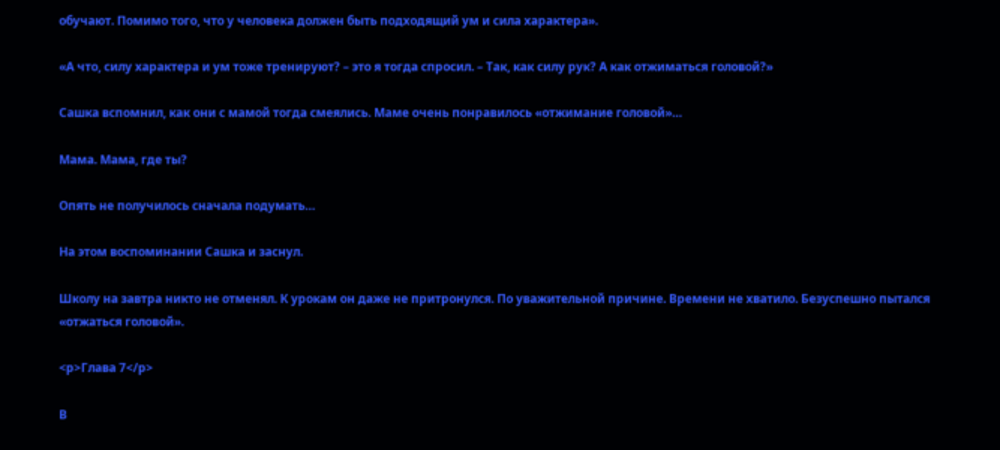обучают. Помимо того, что у человека должен быть подходящий ум и сила характера».

«А что, силу характера и ум тоже тренируют? – это я тогда спросил. – Так, как силу рук? А как отжиматься головой?»

Сашка вспомнил, как они с мамой тогда смеялись. Маме очень понравилось «отжимание головой»…

Мама. Мама, где ты?

Опять не получилось сначала подумать…

На этом воспоминании Сашка и заснул.

Школу на завтра никто не отменял. К урокам он даже не притронулся. По уважительной причине. Времени не хватило. Безуспешно пытался «отжаться головой».

<p>Глава 7</p>

В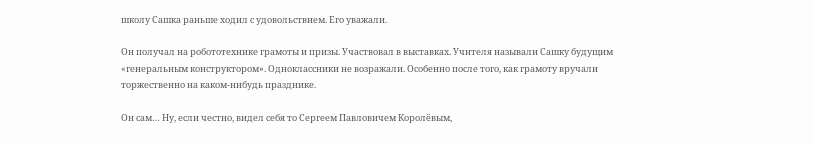школу Сашка раньше ходил с удовольствием. Его уважали.

Он получал на робототехнике грамоты и призы. Участвовал в выставках. Учителя называли Сашку будущим «генеральным конструктором». Одноклассники не возражали. Особенно после того, как грамоту вручали торжественно на каком-нибудь празднике.

Он сам… Ну, если честно, видел себя то Сергеем Павловичем Королёвым,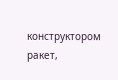конструктором ракет,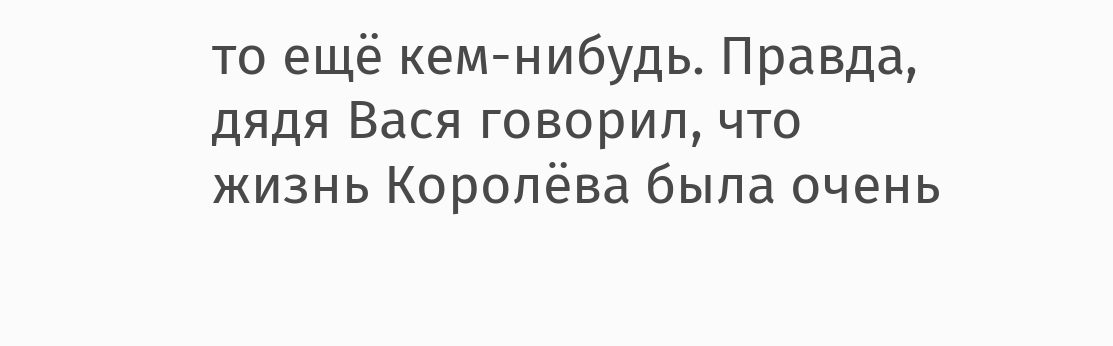то ещё кем-нибудь. Правда, дядя Вася говорил, что жизнь Королёва была очень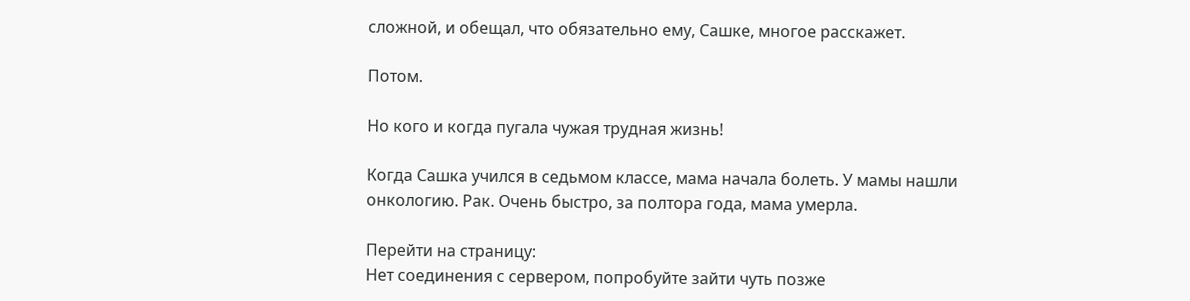сложной, и обещал, что обязательно ему, Сашке, многое расскажет.

Потом.

Но кого и когда пугала чужая трудная жизнь!

Когда Сашка учился в седьмом классе, мама начала болеть. У мамы нашли онкологию. Рак. Очень быстро, за полтора года, мама умерла.

Перейти на страницу:
Нет соединения с сервером, попробуйте зайти чуть позже